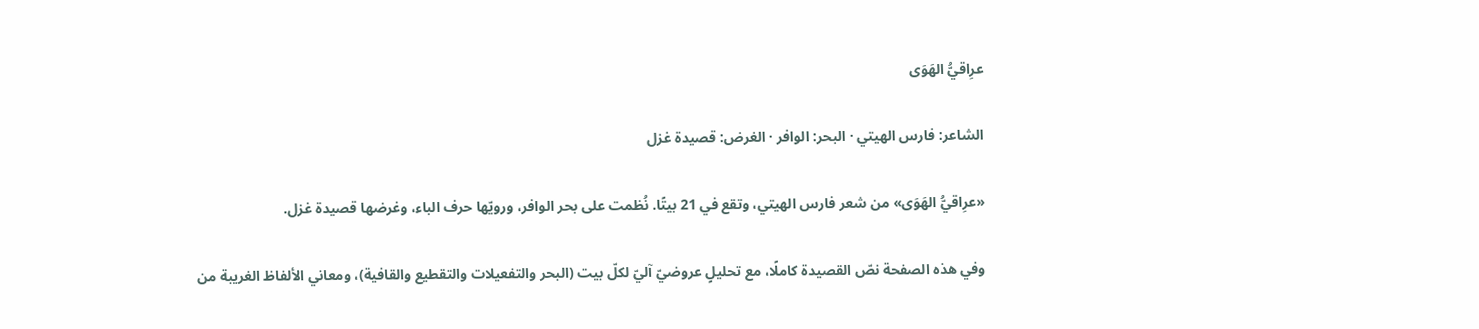عرِاقيُّ الهَوَى

الشاعر: فارس الهيتي · البحر: الوافر · الغرض: قصيدة غزل

«عرِاقيُّ الهَوَى» من شعر فارس الهيتي، وتقع في 21 بيتًا. نُظمت على بحر الوافر، ورويّها حرف الباء، وغرضها قصيدة غزل.

وفي هذه الصفحة نصّ القصيدة كاملًا، مع تحليلٍ عروضيّ آليّ لكلّ بيت (البحر والتفعيلات والتقطيع والقافية)، ومعاني الألفاظ الغريبة من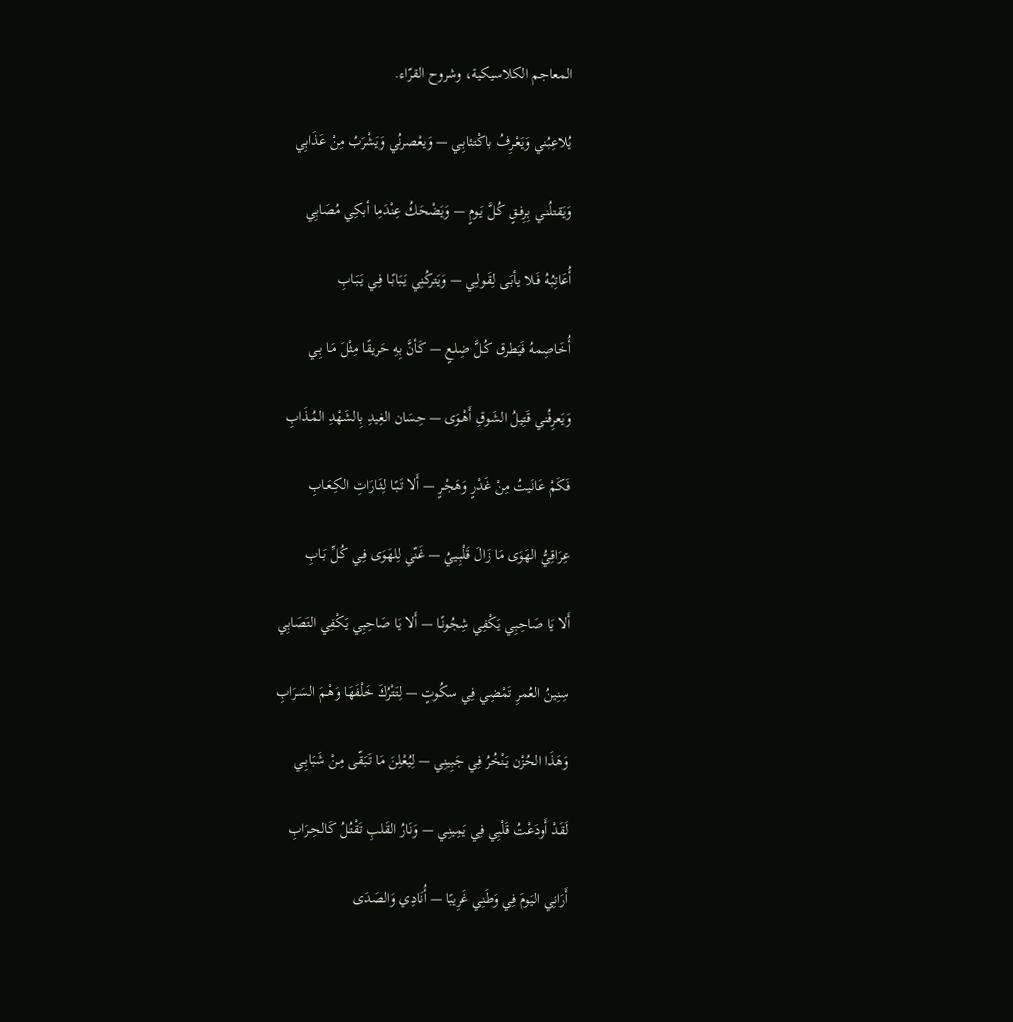المعاجم الكلاسيكية، وشروح القرّاء.

يُلاعِبُني وَيَعْـرِفُ باكْتئابِـي — وَيعْصرنُي وَيَشْرَبُ مِنْ عَذَابِي

وَيَقتلُنـي بِرِفـقٍ كُـلَّ يَـومٍ — وَيَضْحَكُ عِنْدَمِا أبكِي مُصَابِي

أُعَاتِبُـهُ فَـلا يأبَـى لِقَولِـي — وَيَتركُنِي يَبَابًـا فِـي يَبَـابِ

أُخَاصِمهُ فَيَطرق كُـلَّ ضِلـعٍ — كَأنَّ بِهِ حَريقًا مِثْلَ مَـا بِـي

وَيَعرِفُني قَتِيلُ الشَوقِ أَهْـوَى — حِسَان الغِيدِ بِالشَهْدِ المُـذَابِ

فَكَمْ عَانَيتُ مِنْ غَدْرٍ وَهَجْـرٍ — أَلا تَبًـا لِثَـارَاتِ الكِـعَـابِ

عِرَاقِيُّ الهَوَى مَا زَالَ قَلْبِـييُ — غَنّي لِلهَوَى فِـي كُـلِّ بَـابِ

أَلا يَا صَاحِبِي يَكْفِي شِجُونًـا — أَلا يَا صَاحِبِي يَكْفِي التَصَابِي

سِنِينُ العُمرِ تَمْضِي فِي سكُوتٍ — لِتَتْرُكَ خَلْفَهَا وَهْـمَ السَـرَابِ

وَهَذَا الحُزْن يَنْخُرُ فِي جَبِينِي — لِيُعْلِنَ مَا تَبَقّى مِـنْ شَبَابِـي

لَقَدْ أَودَعْتُ قَلْبِي فِي يَمِينِـي — وَنَارُ القَلبِ تَقْتُـلُ كَالحِـرَابِ

أَرَانِي اليَومَ فِي وَطَنِي غَرِيبًا — أُنَادِي وَالصَدَى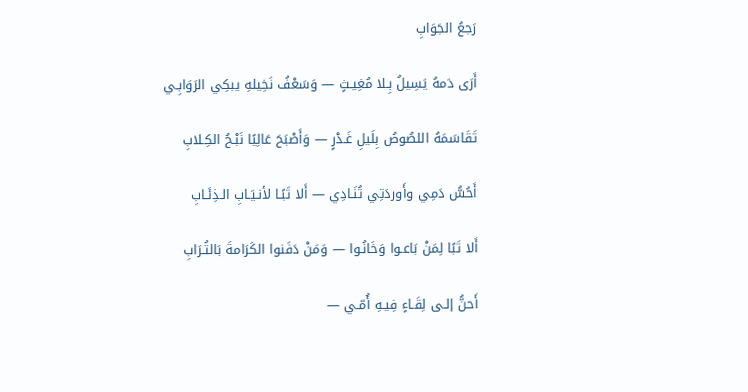رَجعُ الجَوَابِ

أَرَى دَمهُ يَسِيلُ بِـلا مُغِيـثٍ — وَسَعْفُ نَخِيلهِ يبكِي الرَوَابِـي

تَقَاسَمَهُ اللصُوصُ بِلَيلِ غَـدْرٍ — وَأَصْبَحَ عَالِيًا نَبْـحُ الكِـلابِ

أَحُسُّ دَمِي وأَوردَتِي تُنَـادِي — أَلا تَبًـا لأنـيَـابِ الـذِئَـابِ

أَلا تَبًا لِمَنْ بَاعـوا وَخَانُـوا — وَمَنْ دَفَنوا الكَرَامةَ بَالتُـرَابِ

أَحنُّ إلـى لِقَـاءٍ فِيـهِ أُمّـي —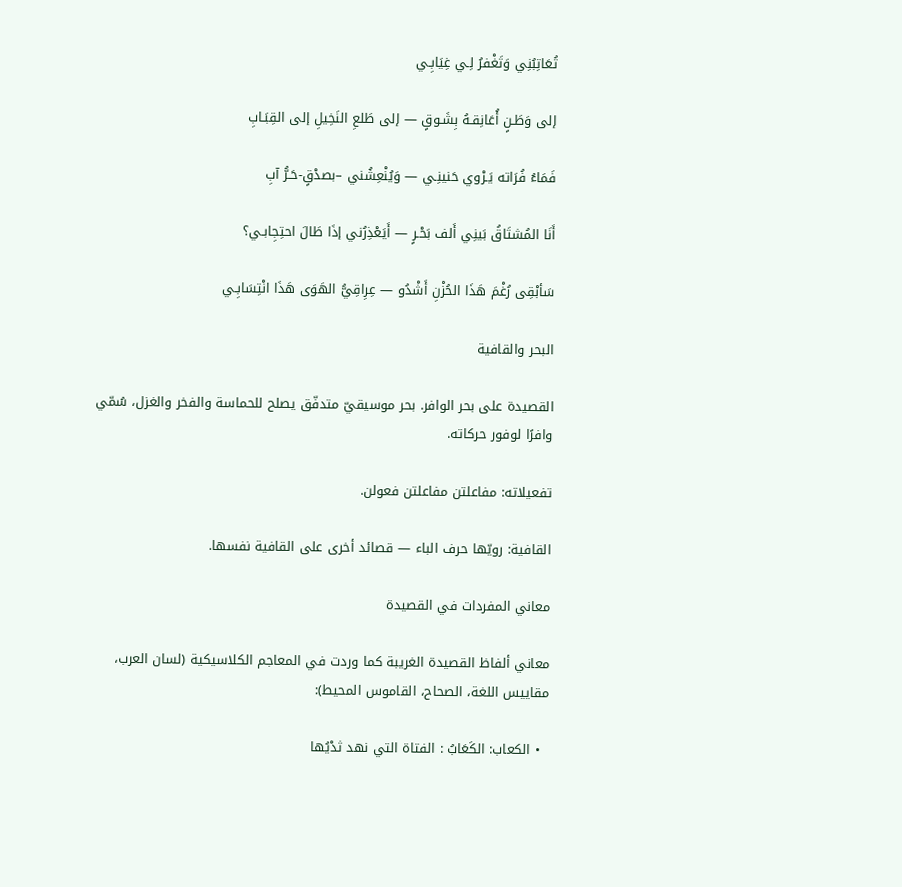تُعَاتِبُنِي وَتَغْفرُ لِـي غِيَابِـي

إلى وَطَـنٍ أُعَانِقـهُ بِشَـوقٍ — إلى طَلعِ النَخِيلِ إلى القِبَـابِ

فَمَاءُ فُرَاته يَـرْوي حَنينِـي — وَيُنْعِشُني –بصدْقٍ-حَـرُّ آبِ

أَنَا المُشتَاقُ بَينِي أَلف بَحْـرٍ — أَيَعْذِرُني إذَا طَالَ احتِجِابـي؟

سَأبْقِى رُغْمَ هَذَا الحُزْنِ أَشْدُو — عِرِاقِيُّ الهَوَى هَذَا انْتِسَابِـي

البحر والقافية

القصيدة على بحر الوافر. بحر موسيقيّ متدفّق يصلح للحماسة والفخر والغزل، سُمّي وافرًا لوفور حركاته.

تفعيلاته: مفاعلتن مفاعلتن فعولن.

القافية: رويّها حرف الباء — قصائد أخرى على القافية نفسها.

معاني المفردات في القصيدة

معاني ألفاظ القصيدة الغريبة كما وردت في المعاجم الكلاسيكية (لسان العرب، مقاييس اللغة، الصحاح، القاموس المحيط):

  • الكعاب: الكَعَابُ : الفتاة التي نهد ثدْيُها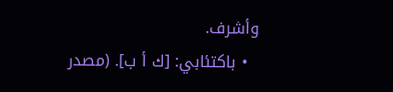وأشرف.
  • باكتئابي: [ك أ ب]. (مصدر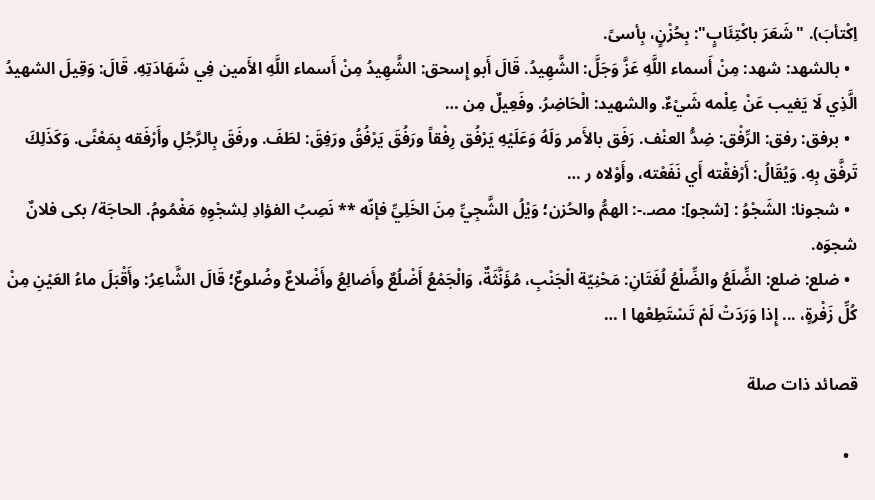اِكْتأبَ). "شَعَرَ باكْتِئَابٍ": بِحُزْنٍ، بِأسىً.
  • بالشهد: شهد: مِنْ أَسماء اللَّهِ عَزَّ وَجَلَّ: الشَّهِيدُ. قَالَ أَبو إِسحق: الشَّهِيدُ مِنْ أَسماء اللَّهِ الأَمين فِي شَهَادَتِهِ. قَالَ: وَقِيلَ الشهيدُ الَّذِي لَا يَغيب عَنْ عِلْمه شَيْءٌ. والشهيد: الْحَاضِرُ. وفَعِيلٌ مِن …
  • برفق: رفق: الرِّفْق: ضِدُّ العنْف. رَفَق بالأَمر وَلَهُ وَعَلَيْهِ يَرْفُق رِفْقاً ورَفُقَ يَرْفُقُ ورَفِقَ: لطَفَ. ورفَقَ بِالرَّجُلِ وأَرْفَقه بِمَعْنًى. وَكَذَلِكَ تَرفَّق بِهِ. وَيُقَالُ: أَرْفقْته أَي نَفَعْته، وأَوْلاه ر …
  • شجونا: الشَجْوُ : [شجو]: مصـ.-: الهمُّ والحُزن؛ وَيْلُ الشَّجِيِّ مِنَ الخَلِيِّ فإنّه ** نَصِبُ الفؤادِ لِشجْوِهِ مَغْمُومُ. الحاجَة/ بكى فلانٌ شجوَه.
  • ضلع: ضلع: الضِّلَعُ والضِّلْعُ لُغَتَانِ: مَحْنِيّة الْجَنْبِ، مُؤَنَّثَةٌ، وَالْجَمْعُ أَضْلُعٌ وأَضالِعُ وأَضْلاعٌ وضُلوعٌ؛ قَالَ الشَّاعِرُ: وأَقْبَلَ ماءُ العَيْنِ مِنْ كُلِّ زَفْرةٍ، ... إِذا وَرَدَتْ لَمْ تَسْتَطِعْها ا …

قصائد ذات صلة

  •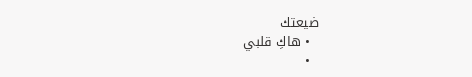ضيعتك
  • هاكِ قلبي
  •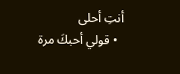أنتِ أحلى
  • قولي أحبكَ مرة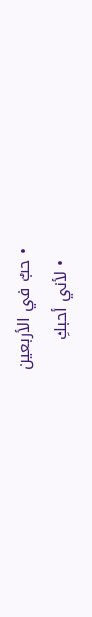• حبٌ في الأربعين
  • لأني أحبكِ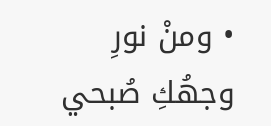• ومنْ نورِ وجهُكِ صُبحي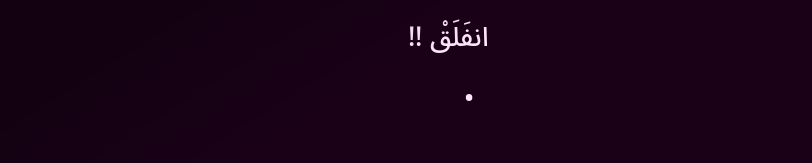انفَلَقْ !!
  •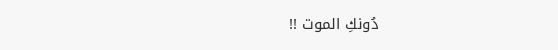دُونكِ الموت !!